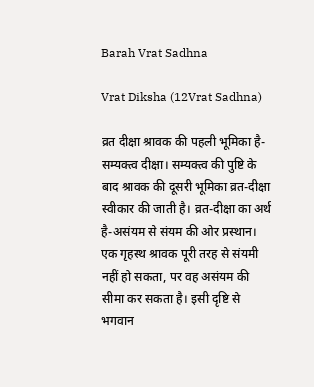Barah Vrat Sadhna

Vrat Diksha (12Vrat Sadhna)

व्रत दीक्षा श्रावक की पहली भूमिका है- सम्यक्त्व दीक्षा। सम्यक्त्व की पुष्टि के बाद श्रावक की दूसरी भूमिका व्रत-दीक्षा स्वीकार की जाती है। व्रत-दीक्षा का अर्थ है-असंयम से संयम की ओर प्रस्थान। एक गृहस्थ श्रावक पूरी तरह से संयमी नहीं हो सकता, पर वह असंयम की सीमा कर सकता है। इसी दृष्टि से भगवान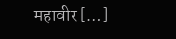महावीर […]